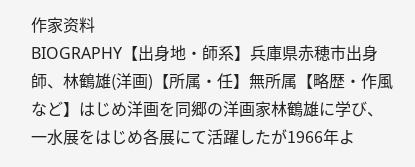作家资料
BIOGRAPHY【出身地・師系】兵庫県赤穂市出身師、林鶴雄(洋画)【所属・任】無所属【略歴・作風など】はじめ洋画を同郷の洋画家林鶴雄に学び、一水展をはじめ各展にて活躍したが1966年よ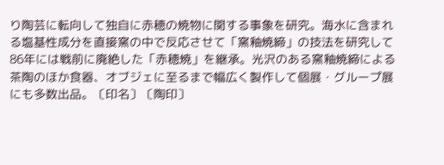り陶芸に転向して独自に赤穂の焼物に関する事象を研究。海水に含まれる塩基性成分を直接窯の中で反応させて「窯釉焼締」の技法を研究して86年には戦前に廃絶した「赤穂焼」を継承。光沢のある窯釉焼締による茶陶のほか食器、オブジェに至るまで幅広く製作して個展・グループ展にも多数出品。〔印名〕〔陶印〕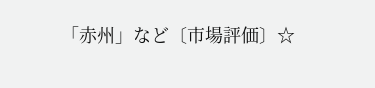「赤州」など〔市場評価〕☆